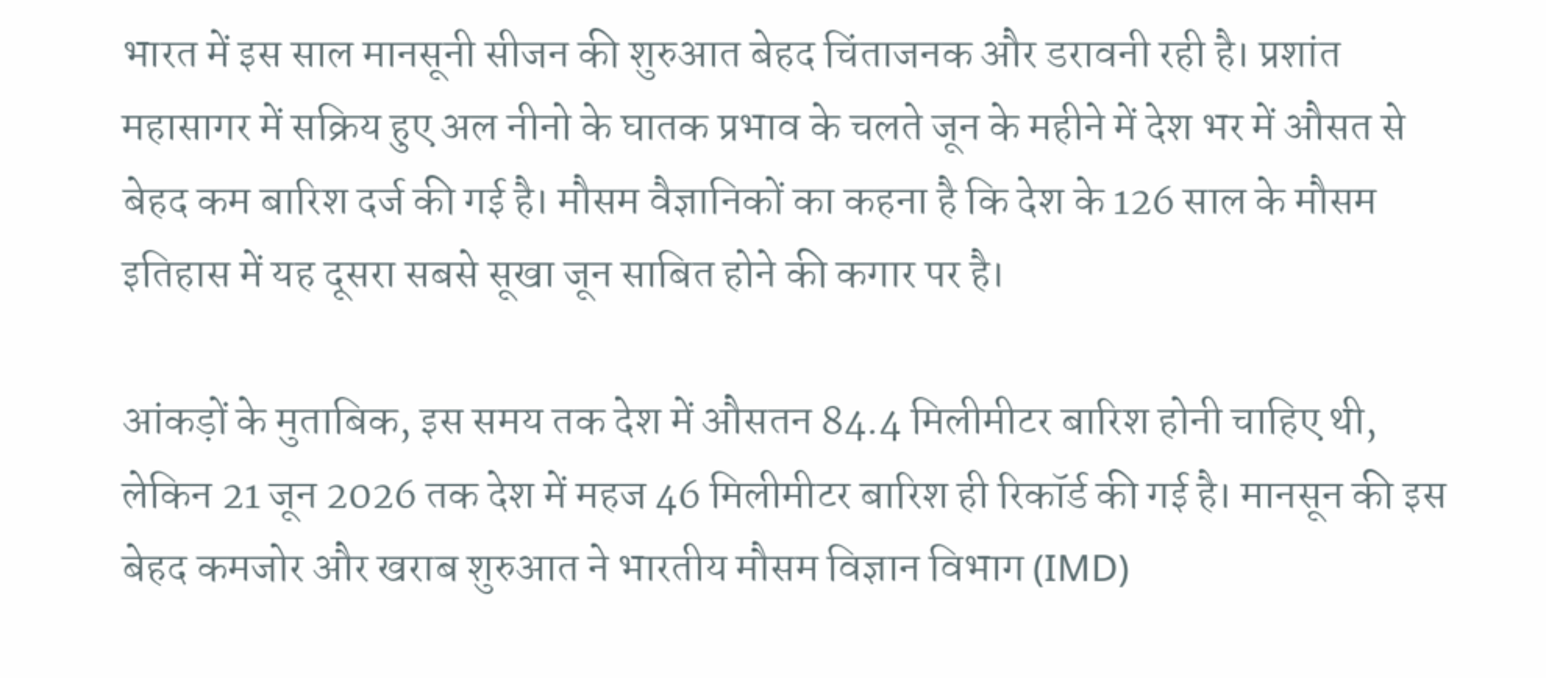भारत में इस साल मानसूनी सीजन की शुरुआत बेहद चिंताजनक और डरावनी रही है। प्रशांत महासागर में सक्रिय हुए अल नीनो के घातक प्रभाव के चलते जून के महीने में देश भर में औसत से बेहद कम बारिश दर्ज की गई है। मौसम वैज्ञानिकों का कहना है कि देश के 126 साल के मौसम इतिहास में यह दूसरा सबसे सूखा जून साबित होने की कगार पर है।

आंकड़ों के मुताबिक, इस समय तक देश में औसतन 84.4 मिलीमीटर बारिश होनी चाहिए थी, लेकिन 21 जून 2026 तक देश में महज 46 मिलीमीटर बारिश ही रिकॉर्ड की गई है। मानसून की इस बेहद कमजोर और खराब शुरुआत ने भारतीय मौसम विज्ञान विभाग (IMD)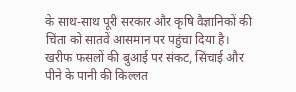के साथ-साथ पूरी सरकार और कृषि वैज्ञानिकों की चिंता को सातवें आसमान पर पहुंचा दिया है।
खरीफ फसलों की बुआई पर संकट, सिंचाई और पीने के पानी की किल्लत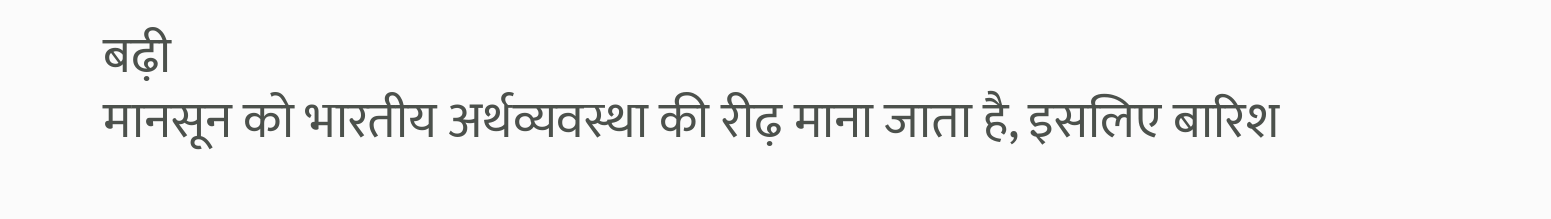बढ़ी
मानसून को भारतीय अर्थव्यवस्था की रीढ़ माना जाता है, इसलिए बारिश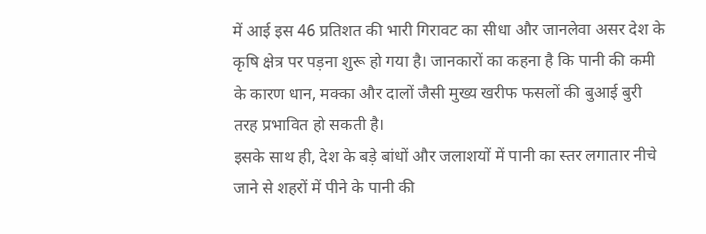में आई इस 46 प्रतिशत की भारी गिरावट का सीधा और जानलेवा असर देश के कृषि क्षेत्र पर पड़ना शुरू हो गया है। जानकारों का कहना है कि पानी की कमी के कारण धान, मक्का और दालों जैसी मुख्य खरीफ फसलों की बुआई बुरी तरह प्रभावित हो सकती है।
इसके साथ ही, देश के बड़े बांधों और जलाशयों में पानी का स्तर लगातार नीचे जाने से शहरों में पीने के पानी की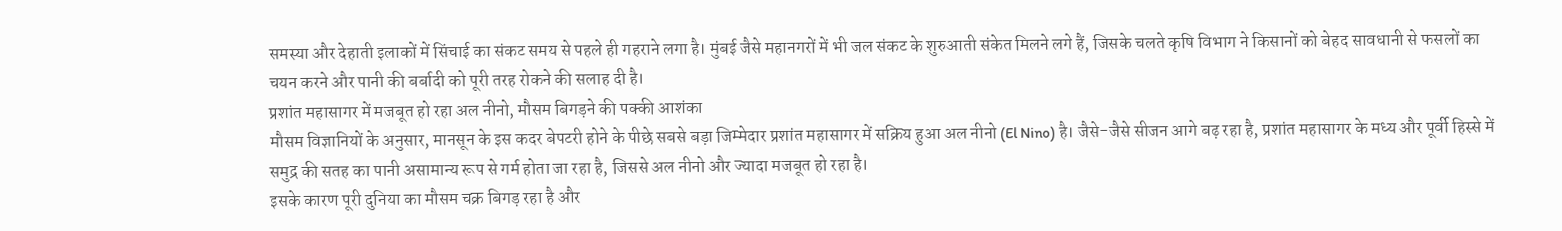समस्या और देहाती इलाकों में सिंचाई का संकट समय से पहले ही गहराने लगा है। मुंबई जैसे महानगरों में भी जल संकट के शुरुआती संकेत मिलने लगे हैं, जिसके चलते कृषि विभाग ने किसानों को बेहद सावधानी से फसलों का चयन करने और पानी की बर्बादी को पूरी तरह रोकने की सलाह दी है।
प्रशांत महासागर में मजबूत हो रहा अल नीनो, मौसम बिगड़ने की पक्की आशंका
मौसम विज्ञानियों के अनुसार, मानसून के इस कदर बेपटरी होने के पीछे सबसे बड़ा जिम्मेदार प्रशांत महासागर में सक्रिय हुआ अल नीनो (El Nino) है। जैसे-जैसे सीजन आगे बढ़ रहा है, प्रशांत महासागर के मध्य और पूर्वी हिस्से में समुद्र की सतह का पानी असामान्य रूप से गर्म होता जा रहा है, जिससे अल नीनो और ज्यादा मजबूत हो रहा है।
इसके कारण पूरी दुनिया का मौसम चक्र बिगड़ रहा है और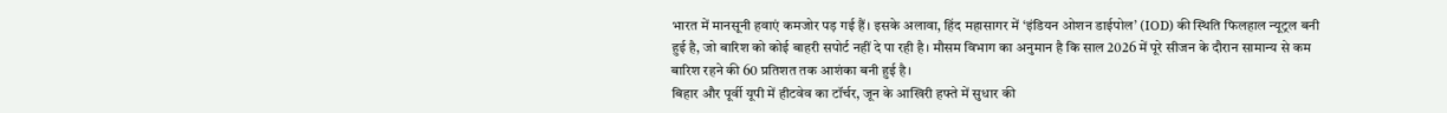भारत में मानसूनी हवाएं कमजोर पड़ गई हैं। इसके अलावा, हिंद महासागर में ‘इंडियन ओशन डाईपोल’ (IOD) की स्थिति फिलहाल न्यूट्रल बनी हुई है, जो बारिश को कोई बाहरी सपोर्ट नहीं दे पा रही है। मौसम विभाग का अनुमान है कि साल 2026 में पूरे सीजन के दौरान सामान्य से कम बारिश रहने की 60 प्रतिशत तक आशंका बनी हुई है।
बिहार और पूर्वी यूपी में हीटवेव का टॉर्चर, जून के आखिरी हफ्ते में सुधार की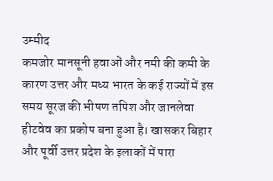उम्मीद
कमजोर मानसूनी हवाओं और नमी की कमी के कारण उत्तर और मध्य भारत के कई राज्यों में इस समय सूरज की भीषण तपिश और जानलेवा हीटवेव का प्रकोप बना हुआ है। खासकर बिहार और पूर्वी उत्तर प्रदेश के इलाकों में पारा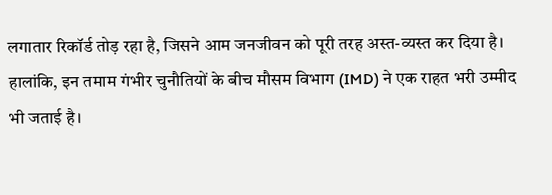लगातार रिकॉर्ड तोड़ रहा है, जिसने आम जनजीवन को पूरी तरह अस्त-व्यस्त कर दिया है।
हालांकि, इन तमाम गंभीर चुनौतियों के बीच मौसम विभाग (IMD) ने एक राहत भरी उम्मीद भी जताई है।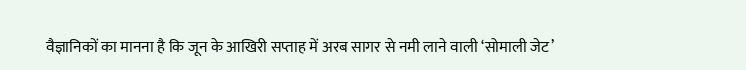वैज्ञानिकों का मानना है कि जून के आखिरी सप्ताह में अरब सागर से नमी लाने वाली ‘सोमाली जेट’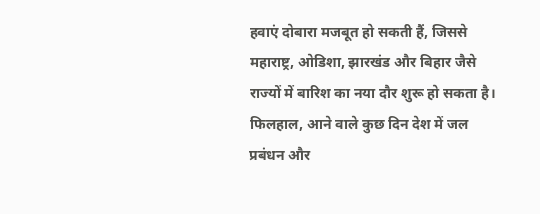हवाएं दोबारा मजबूत हो सकती हैं, जिससे महाराष्ट्र, ओडिशा, झारखंड और बिहार जैसे राज्यों में बारिश का नया दौर शुरू हो सकता है। फिलहाल, आने वाले कुछ दिन देश में जल प्रबंधन और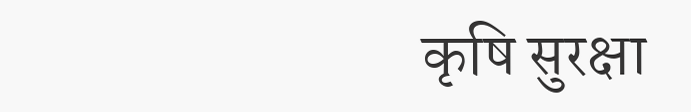कृषि सुरक्षा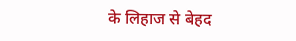के लिहाज से बेहद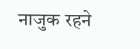नाजुक रहने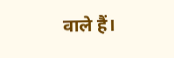वाले हैं।